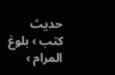حدیث کتب › بلوغ المرام ›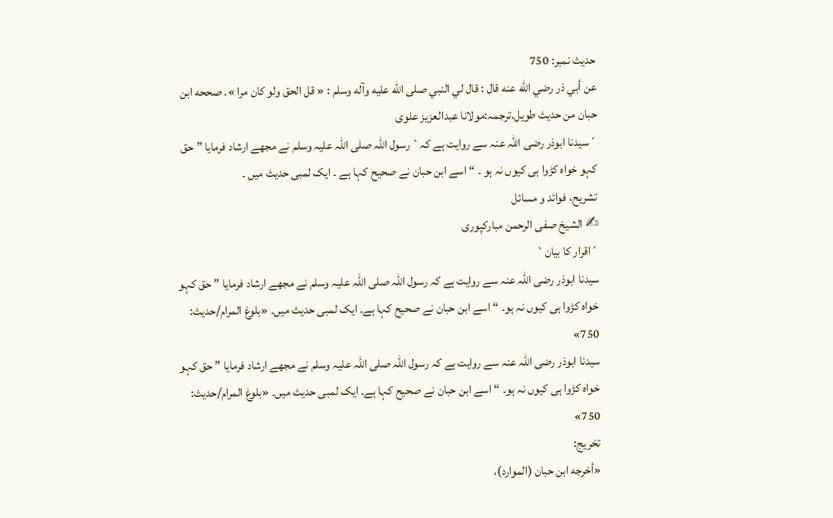حدیث نمبر: 750
عن أبي ذر رضي الله عنه قال : قال لي النبي صلى الله عليه وآله وسلم : « قل الحق ولو كان مرا ». صححه ابن حبان من حديث طويل.ترجمہ:مولانا عبدالعزیز علوی
´سیدنا ابوذر رضی اللہ عنہ سے روایت ہے کہ` رسول اللہ صلی اللہ علیہ وسلم نے مجھے ارشاد فرمایا ” حق کہو خواہ کڑوا ہی کیوں نہ ہو ۔ “ اسے ابن حبان نے صحیح کہا ہے ۔ ایک لمبی حدیث میں ۔
تشریح، فوائد و مسائل
✍ الشیخ صفی الرحمن مبارکپوری
´اقرار کا بیان`
سیدنا ابوذر رضی اللہ عنہ سے روایت ہے کہ رسول اللہ صلی اللہ علیہ وسلم نے مجھے ارشاد فرمایا ” حق کہو خواہ کڑوا ہی کیوں نہ ہو۔ “ اسے ابن حبان نے صحیح کہا ہے۔ ایک لمبی حدیث میں۔ «بلوغ المرام/حدیث: 750»
سیدنا ابوذر رضی اللہ عنہ سے روایت ہے کہ رسول اللہ صلی اللہ علیہ وسلم نے مجھے ارشاد فرمایا ” حق کہو خواہ کڑوا ہی کیوں نہ ہو۔ “ اسے ابن حبان نے صحیح کہا ہے۔ ایک لمبی حدیث میں۔ «بلوغ المرام/حدیث: 750»
تخریج:
«أخرجه ابن حبان (الموارد)،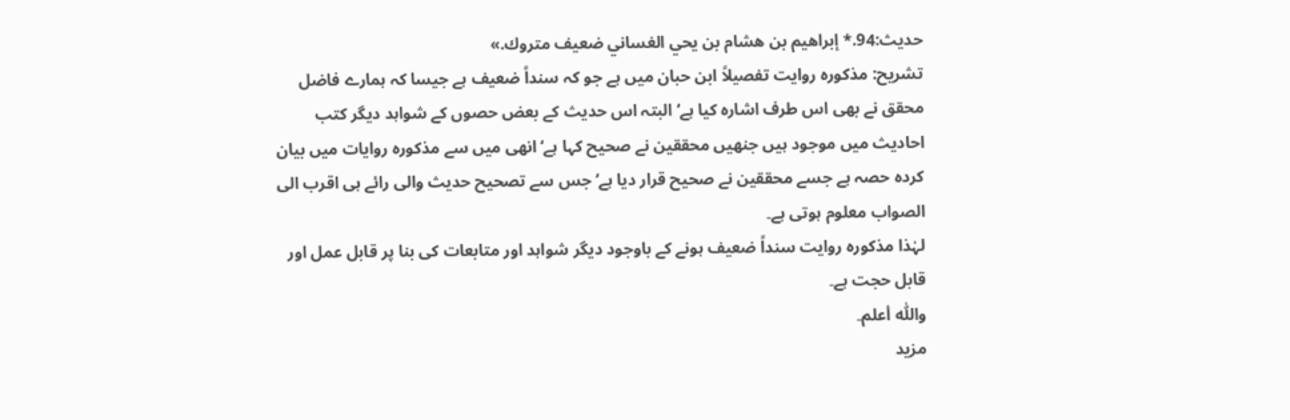حديث:94.* إبراهيم بن هشام بن يحي الغساني ضعيف متروك.»
تشریح: مذکورہ روایت تفصیلاً ابن حبان میں ہے جو کہ سنداً ضعیف ہے جیسا کہ ہمارے فاضل محقق نے بھی اس طرف اشارہ کیا ہے‘ البتہ اس حدیث کے بعض حصوں کے شواہد دیگر کتب احادیث میں موجود ہیں جنھیں محققین نے صحیح کہا ہے‘ انھی میں سے مذکورہ روایات میں بیان کردہ حصہ ہے جسے محققین نے صحیح قرار دیا ہے‘ جس سے تصحیح حدیث والی رائے ہی اقرب الی الصواب معلوم ہوتی ہے۔
لہٰذا مذکورہ روایت سنداً ضعیف ہونے کے باوجود دیگر شواہد اور متابعات کی بنا پر قابل عمل اور قابل حجت ہے۔
واللّٰہ أعلم۔
مزید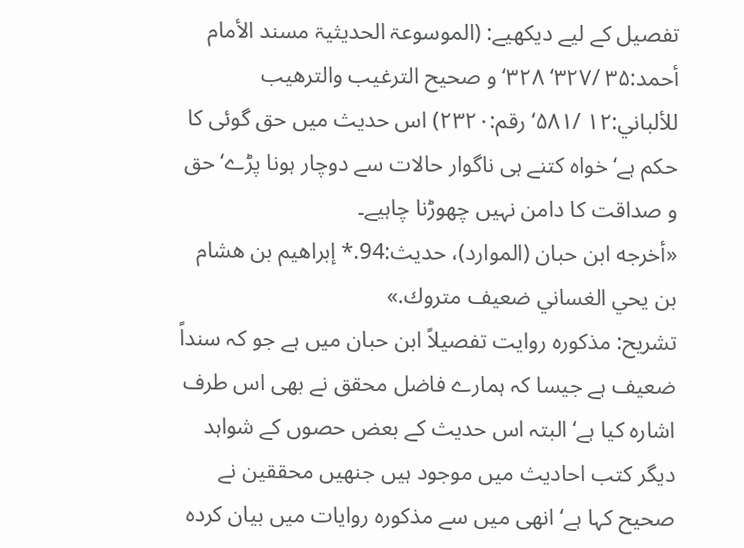تفصیل کے لیے دیکھیے: (الموسوعۃ الحدیثیۃ مسند الأمام أحمد:۳۵ /۳۲۷‘ ۳۲۸‘ و صحیح الترغیب والترھیب للألباني:۱۲ /۵۸۱‘ رقم:۲۳۲۰) اس حدیث میں حق گوئی کا حکم ہے‘ خواہ کتنے ہی ناگوار حالات سے دوچار ہونا پڑے‘ حق و صداقت کا دامن نہیں چھوڑنا چاہیے۔
«أخرجه ابن حبان (الموارد)، حديث:94.* إبراهيم بن هشام بن يحي الغساني ضعيف متروك.»
تشریح: مذکورہ روایت تفصیلاً ابن حبان میں ہے جو کہ سنداً ضعیف ہے جیسا کہ ہمارے فاضل محقق نے بھی اس طرف اشارہ کیا ہے‘ البتہ اس حدیث کے بعض حصوں کے شواہد دیگر کتب احادیث میں موجود ہیں جنھیں محققین نے صحیح کہا ہے‘ انھی میں سے مذکورہ روایات میں بیان کردہ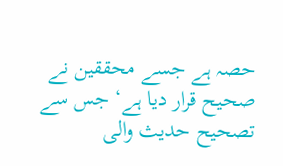حصہ ہے جسے محققین نے صحیح قرار دیا ہے‘ جس سے تصحیح حدیث والی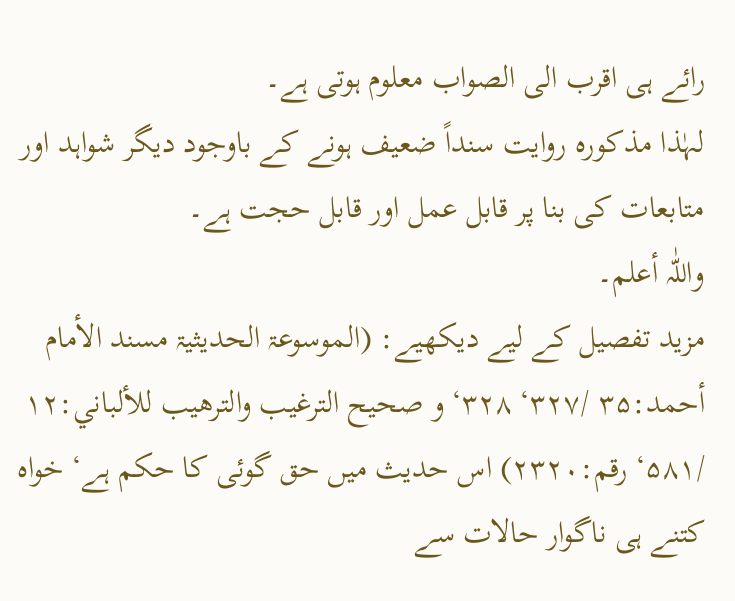رائے ہی اقرب الی الصواب معلوم ہوتی ہے۔
لہٰذا مذکورہ روایت سنداً ضعیف ہونے کے باوجود دیگر شواہد اور متابعات کی بنا پر قابل عمل اور قابل حجت ہے۔
واللّٰہ أعلم۔
مزید تفصیل کے لیے دیکھیے: (الموسوعۃ الحدیثیۃ مسند الأمام أحمد:۳۵ /۳۲۷‘ ۳۲۸‘ و صحیح الترغیب والترھیب للألباني:۱۲ /۵۸۱‘ رقم:۲۳۲۰) اس حدیث میں حق گوئی کا حکم ہے‘ خواہ کتنے ہی ناگوار حالات سے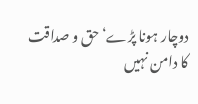دوچار ہونا پڑے‘ حق و صداقت کا دامن نہیں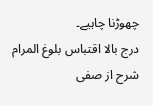چھوڑنا چاہیے۔
درج بالا اقتباس بلوغ المرام شرح از صفی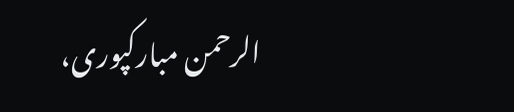الرحمن مبارکپوری،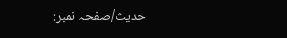حدیث/صفحہ نمبر: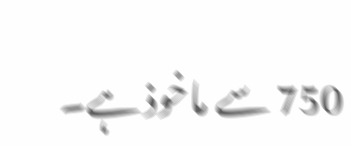750 سے ماخوذ ہے۔